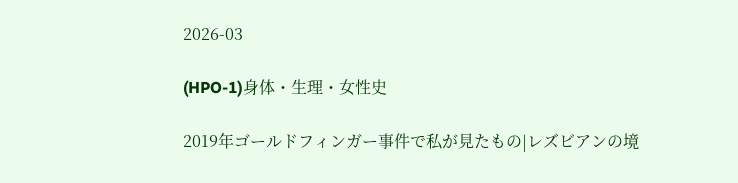2026-03

(HPO-1)身体・生理・女性史

2019年ゴールドフィンガー事件で私が見たもの|レズビアンの境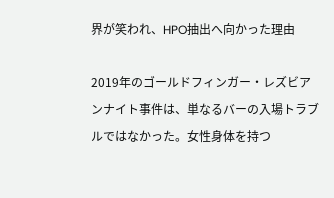界が笑われ、HPO抽出へ向かった理由

2019年のゴールドフィンガー・レズビアンナイト事件は、単なるバーの入場トラブルではなかった。女性身体を持つ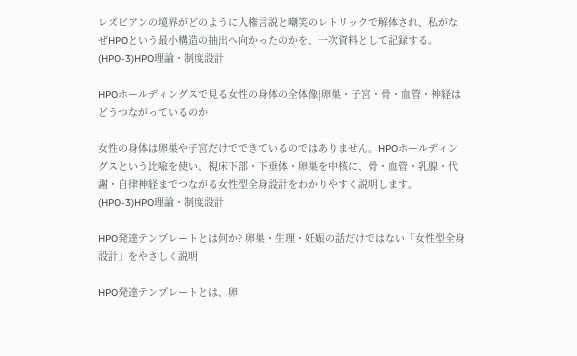レズビアンの境界がどのように人権言説と嘲笑のレトリックで解体され、私がなぜHPOという最小構造の抽出へ向かったのかを、一次資料として記録する。
(HPO-3)HPO理論・制度設計

HPOホールディングスで見る女性の身体の全体像|卵巣・子宮・骨・血管・神経はどうつながっているのか

女性の身体は卵巣や子宮だけでできているのではありません。HPOホールディングスという比喩を使い、視床下部・下垂体・卵巣を中核に、骨・血管・乳腺・代謝・自律神経までつながる女性型全身設計をわかりやすく説明します。
(HPO-3)HPO理論・制度設計

HPO発達テンプレートとは何か? 卵巣・生理・妊娠の話だけではない「女性型全身設計」をやさしく説明

HPO発達テンプレートとは、卵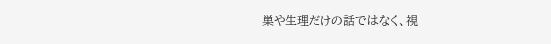巣や生理だけの話ではなく、視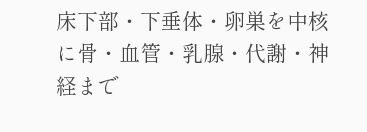床下部・下垂体・卵巣を中核に骨・血管・乳腺・代謝・神経まで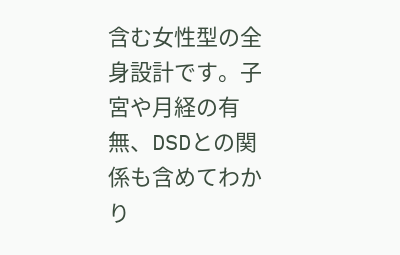含む女性型の全身設計です。子宮や月経の有無、DSDとの関係も含めてわかり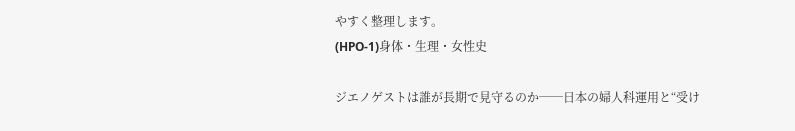やすく整理します。
(HPO-1)身体・生理・女性史

ジエノゲストは誰が長期で見守るのか──日本の婦人科運用と“受け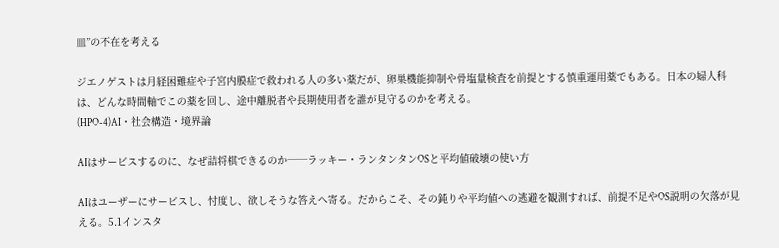皿”の不在を考える

ジエノゲストは月経困難症や子宮内膜症で救われる人の多い薬だが、卵巣機能抑制や骨塩量検査を前提とする慎重運用薬でもある。日本の婦人科は、どんな時間軸でこの薬を回し、途中離脱者や長期使用者を誰が見守るのかを考える。
(HPO-4)AI・社会構造・境界論

AIはサービスするのに、なぜ詰将棋できるのか──ラッキー・ランタンタンOSと平均値破壊の使い方

AIはユーザーにサービスし、忖度し、欲しそうな答えへ寄る。だからこそ、その鈍りや平均値への逃避を観測すれば、前提不足やOS説明の欠落が見える。5.1インスタ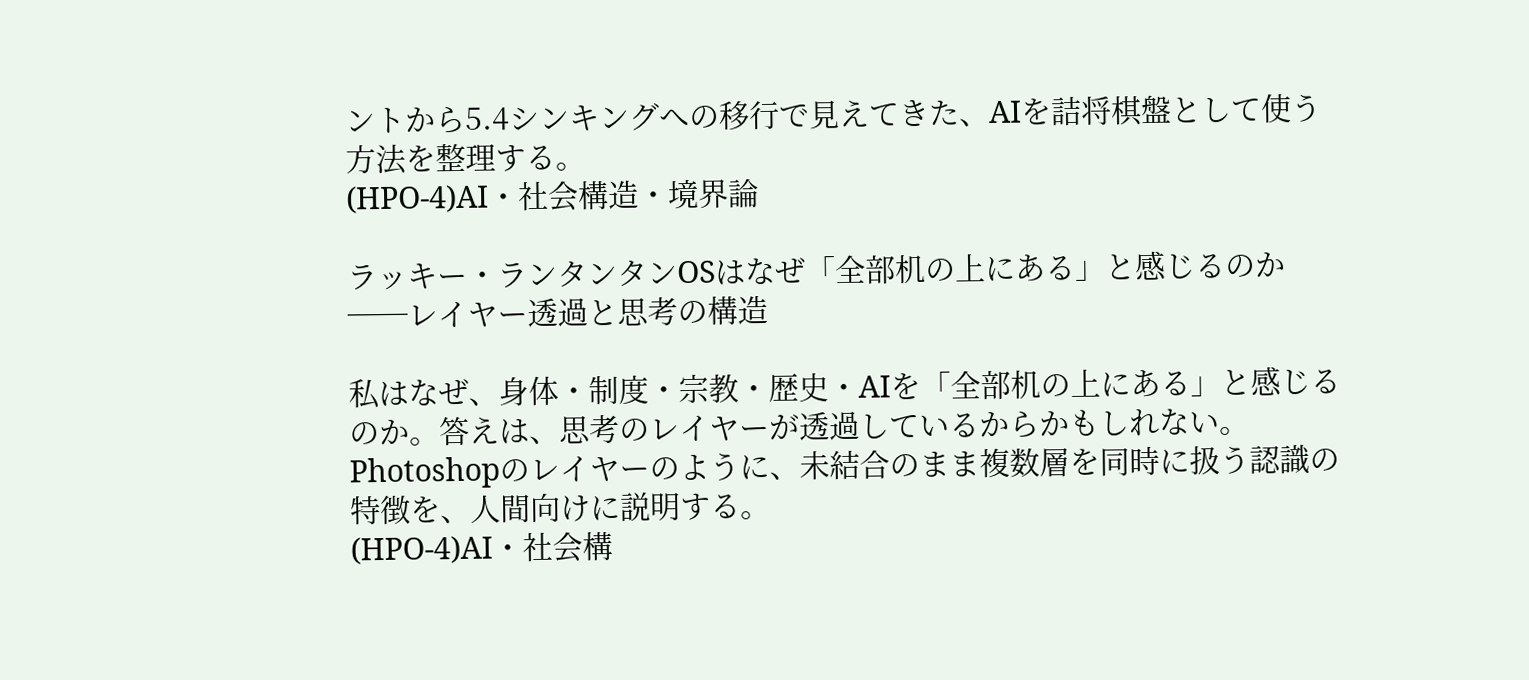ントから5.4シンキングへの移行で見えてきた、AIを詰将棋盤として使う方法を整理する。
(HPO-4)AI・社会構造・境界論

ラッキー・ランタンタンOSはなぜ「全部机の上にある」と感じるのか──レイヤー透過と思考の構造

私はなぜ、身体・制度・宗教・歴史・AIを「全部机の上にある」と感じるのか。答えは、思考のレイヤーが透過しているからかもしれない。Photoshopのレイヤーのように、未結合のまま複数層を同時に扱う認識の特徴を、人間向けに説明する。
(HPO-4)AI・社会構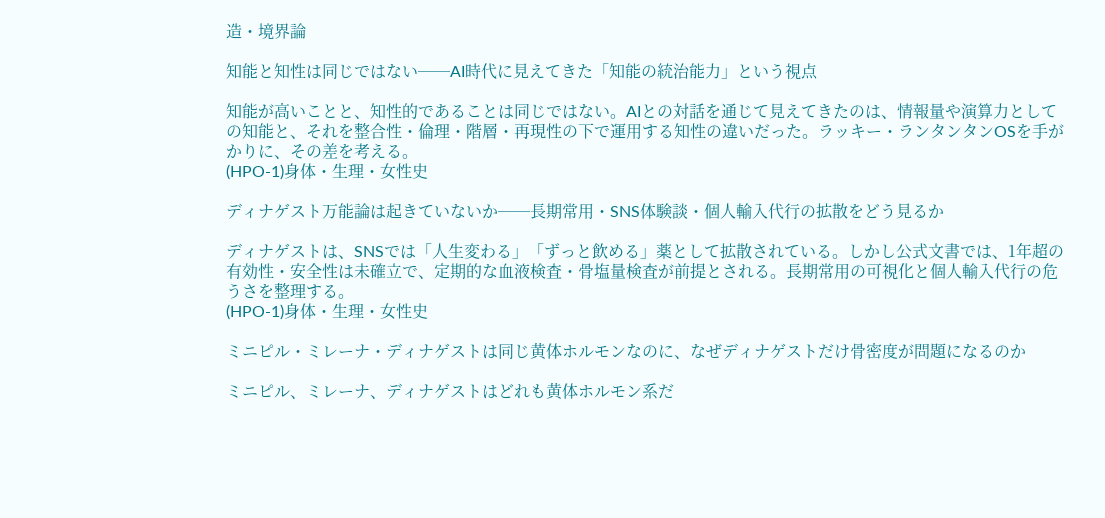造・境界論

知能と知性は同じではない──AI時代に見えてきた「知能の統治能力」という視点

知能が高いことと、知性的であることは同じではない。AIとの対話を通じて見えてきたのは、情報量や演算力としての知能と、それを整合性・倫理・階層・再現性の下で運用する知性の違いだった。ラッキー・ランタンタンOSを手がかりに、その差を考える。
(HPO-1)身体・生理・女性史

ディナゲスト万能論は起きていないか──長期常用・SNS体験談・個人輸入代行の拡散をどう見るか

ディナゲストは、SNSでは「人生変わる」「ずっと飲める」薬として拡散されている。しかし公式文書では、1年超の有効性・安全性は未確立で、定期的な血液検査・骨塩量検査が前提とされる。長期常用の可視化と個人輸入代行の危うさを整理する。
(HPO-1)身体・生理・女性史

ミニピル・ミレーナ・ディナゲストは同じ黄体ホルモンなのに、なぜディナゲストだけ骨密度が問題になるのか

ミニピル、ミレーナ、ディナゲストはどれも黄体ホルモン系だ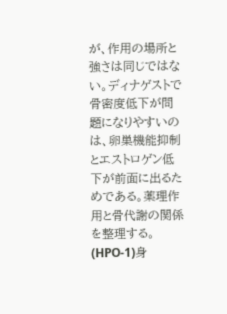が、作用の場所と強さは同じではない。ディナゲストで骨密度低下が問題になりやすいのは、卵巣機能抑制とエストロゲン低下が前面に出るためである。薬理作用と骨代謝の関係を整理する。
(HPO-1)身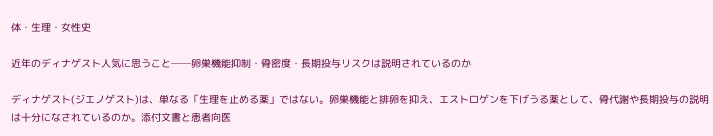体・生理・女性史

近年のディナゲスト人気に思うこと──卵巣機能抑制・骨密度・長期投与リスクは説明されているのか

ディナゲスト(ジエノゲスト)は、単なる「生理を止める薬」ではない。卵巣機能と排卵を抑え、エストロゲンを下げうる薬として、骨代謝や長期投与の説明は十分になされているのか。添付文書と患者向医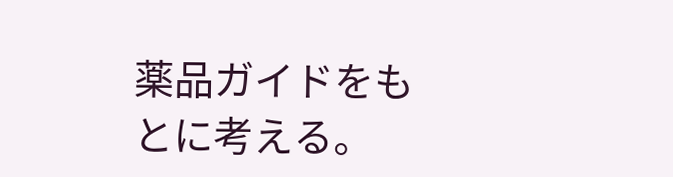薬品ガイドをもとに考える。